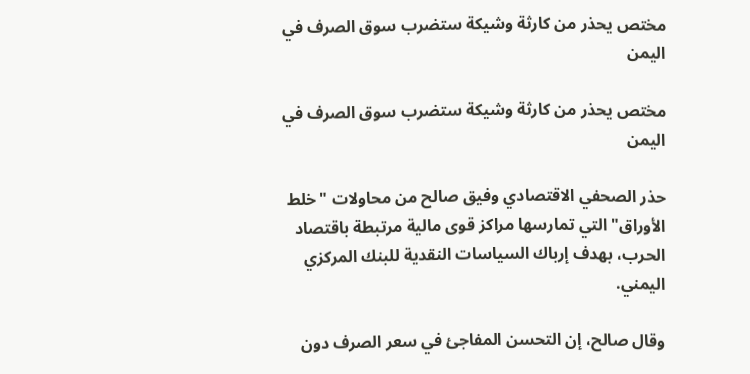مختص يحذر من كارثة وشيكة ستضرب سوق الصرف في اليمن

مختص يحذر من كارثة وشيكة ستضرب سوق الصرف في اليمن

حذر الصحفي الاقتصادي وفيق صالح من محاولات "خلط الأوراق" التي تمارسها مراكز قوى مالية مرتبطة باقتصاد الحرب، بهدف إرباك السياسات النقدية للبنك المركزي اليمني.

وقال صالح، إن التحسن المفاجئ في سعر الصرف دون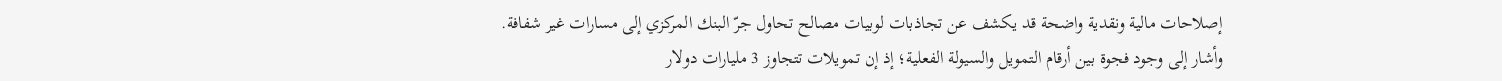إصلاحات مالية ونقدية واضحة قد يكشف عن تجاذبات لوبيات مصالح تحاول جرّ البنك المركزي إلى مسارات غير شفافة.
وأشار إلى وجود فجوة بين أرقام التمويل والسيولة الفعلية؛ إذ إن تمويلات تتجاوز 3 مليارات دولار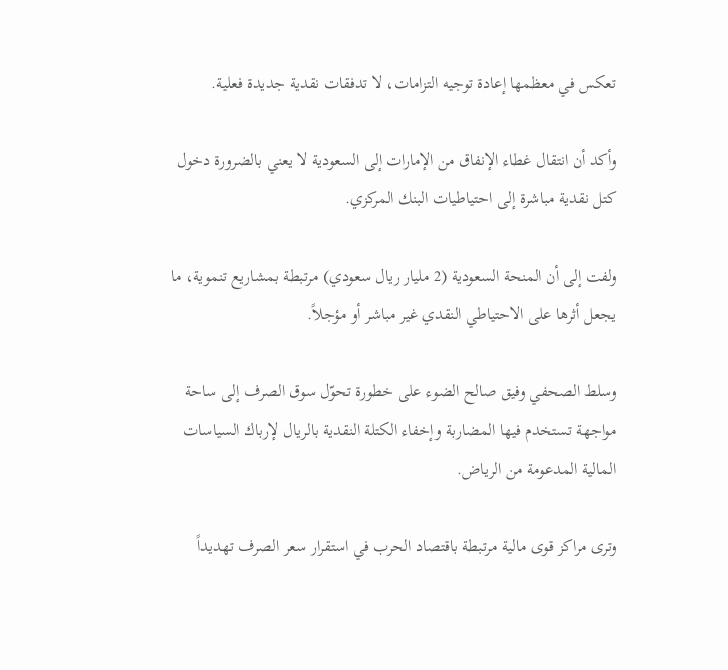تعكس في معظمها إعادة توجيه التزامات، لا تدفقات نقدية جديدة فعلية.

وأكد أن انتقال غطاء الإنفاق من الإمارات إلى السعودية لا يعني بالضرورة دخول كتل نقدية مباشرة إلى احتياطيات البنك المركزي.

ولفت إلى أن المنحة السعودية (2 مليار ريال سعودي) مرتبطة بمشاريع تنموية، ما يجعل أثرها على الاحتياطي النقدي غير مباشر أو مؤجلاً.

وسلط الصحفي وفيق صالح الضوء على خطورة تحوّل سوق الصرف إلى ساحة مواجهة تستخدم فيها المضاربة وإخفاء الكتلة النقدية بالريال لإرباك السياسات المالية المدعومة من الرياض.

وترى مراكز قوى مالية مرتبطة باقتصاد الحرب في استقرار سعر الصرف تهديداً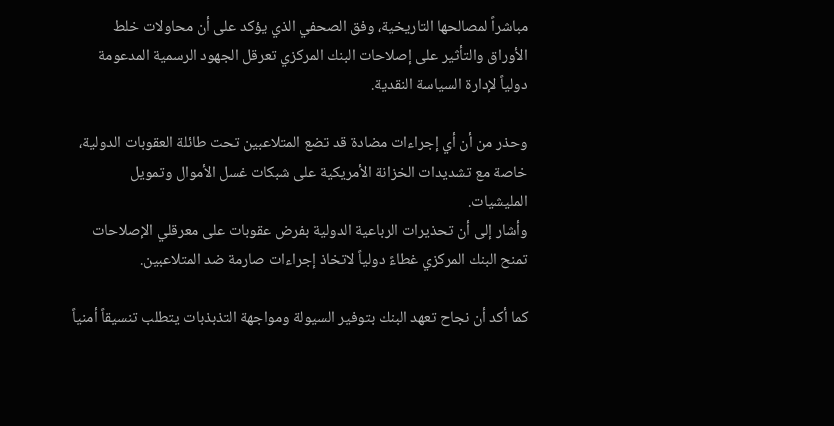مباشراً لمصالحها التاريخية، وفق الصحفي الذي يؤكد على أن محاولات خلط الأوراق والتأثير على إصلاحات البنك المركزي تعرقل الجهود الرسمية المدعومة دولياً لإدارة السياسة النقدية.

وحذر من أن أي إجراءات مضادة قد تضع المتلاعبين تحت طائلة العقوبات الدولية، خاصة مع تشديدات الخزانة الأمريكية على شبكات غسل الأموال وتمويل المليشيات.
وأشار إلى أن تحذيرات الرباعية الدولية بفرض عقوبات على معرقلي الإصلاحات تمنح البنك المركزي غطاءً دولياً لاتخاذ إجراءات صارمة ضد المتلاعبين.

كما أكد أن نجاح تعهد البنك بتوفير السيولة ومواجهة التذبذبات يتطلب تنسيقاً أمنياً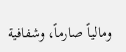ومالياً صارماً، وشفافية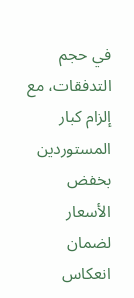في حجم التدفقات، مع إلزام كبار المستوردين بخفض الأسعار لضمان انعكاس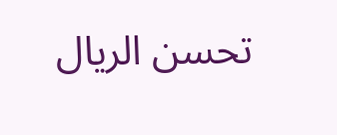تحسن الريال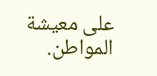على معيشة المواطن.